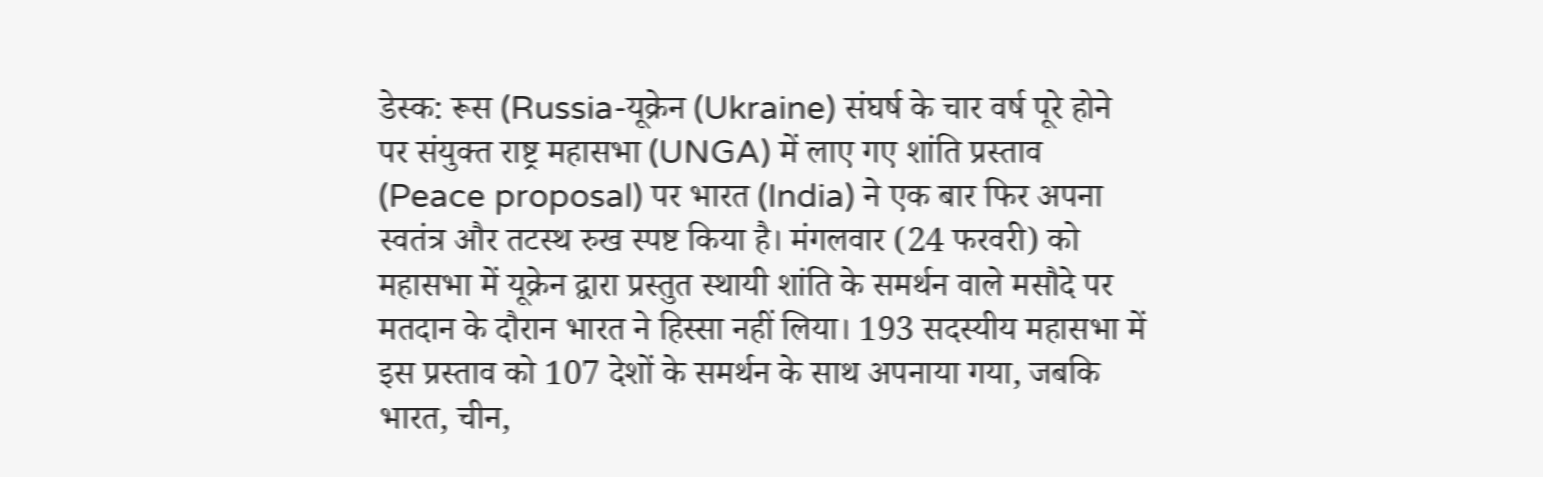डेस्क: रूस (Russia-यूक्रेन (Ukraine) संघर्ष के चार वर्ष पूरे होने पर संयुक्त राष्ट्र महासभा (UNGA) में लाए गए शांति प्रस्ताव (Peace proposal) पर भारत (India) ने एक बार फिर अपना स्वतंत्र और तटस्थ रुख स्पष्ट किया है। मंगलवार (24 फरवरी) को महासभा में यूक्रेन द्वारा प्रस्तुत स्थायी शांति के समर्थन वाले मसौदे पर मतदान के दौरान भारत ने हिस्सा नहीं लिया। 193 सदस्यीय महासभा में इस प्रस्ताव को 107 देशों के समर्थन के साथ अपनाया गया, जबकि भारत, चीन,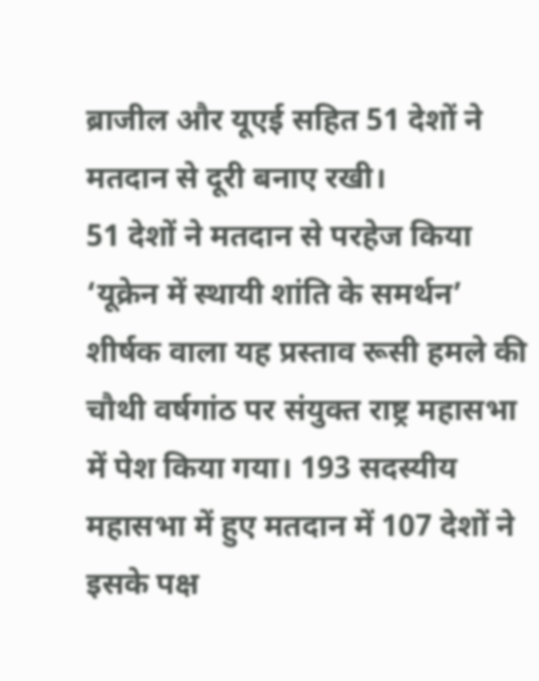ब्राजील और यूएई सहित 51 देशों ने मतदान से दूरी बनाए रखी।
51 देशों ने मतदान से परहेज किया
‘यूक्रेन में स्थायी शांति के समर्थन’ शीर्षक वाला यह प्रस्ताव रूसी हमले की चौथी वर्षगांठ पर संयुक्त राष्ट्र महासभा में पेश किया गया। 193 सदस्यीय महासभा में हुए मतदान में 107 देशों ने इसके पक्ष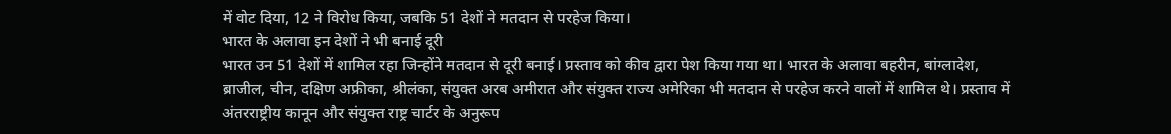में वोट दिया, 12 ने विरोध किया, जबकि 51 देशों ने मतदान से परहेज किया।
भारत के अलावा इन देशों ने भी बनाई दूरी
भारत उन 51 देशों में शामिल रहा जिन्होंने मतदान से दूरी बनाई। प्रस्ताव को कीव द्वारा पेश किया गया था। भारत के अलावा बहरीन, बांग्लादेश, ब्राजील, चीन, दक्षिण अफ्रीका, श्रीलंका, संयुक्त अरब अमीरात और संयुक्त राज्य अमेरिका भी मतदान से परहेज करने वालों में शामिल थे। प्रस्ताव में अंतरराष्ट्रीय कानून और संयुक्त राष्ट्र चार्टर के अनुरूप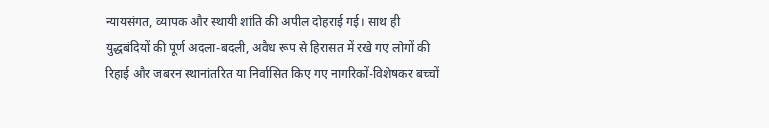न्यायसंगत, व्यापक और स्थायी शांति की अपील दोहराई गई। साथ ही युद्धबंदियों की पूर्ण अदला-बदली, अवैध रूप से हिरासत में रखे गए लोगों की रिहाई और जबरन स्थानांतरित या निर्वासित किए गए नागरिकों-विशेषकर बच्चों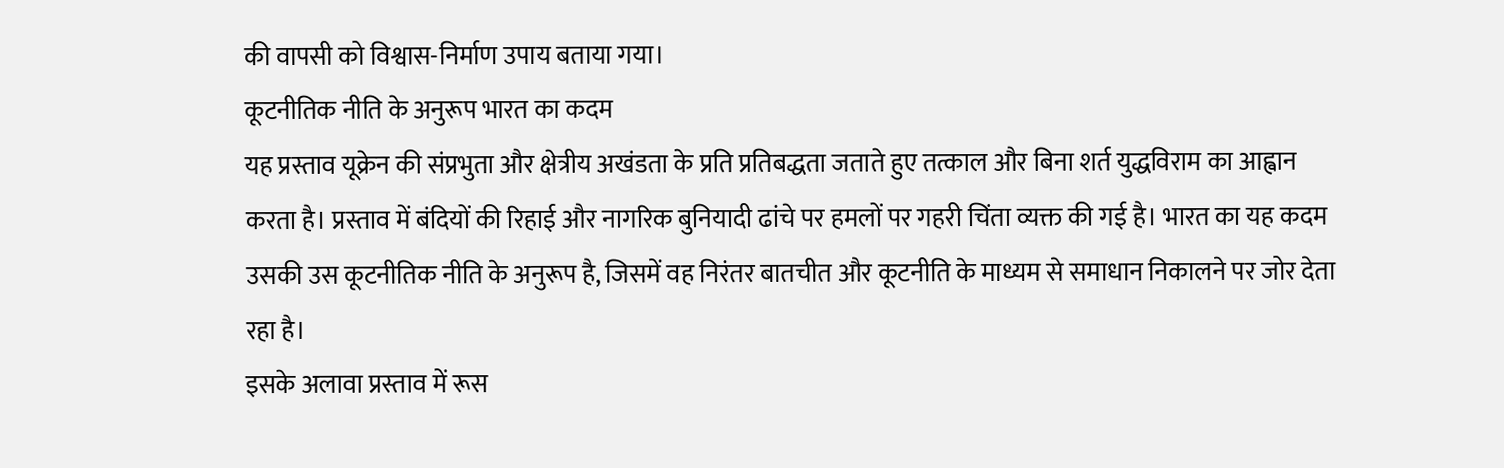की वापसी को विश्वास-निर्माण उपाय बताया गया।
कूटनीतिक नीति के अनुरूप भारत का कदम
यह प्रस्ताव यूक्रेन की संप्रभुता और क्षेत्रीय अखंडता के प्रति प्रतिबद्धता जताते हुए तत्काल और बिना शर्त युद्धविराम का आह्वान करता है। प्रस्ताव में बंदियों की रिहाई और नागरिक बुनियादी ढांचे पर हमलों पर गहरी चिंता व्यक्त की गई है। भारत का यह कदम उसकी उस कूटनीतिक नीति के अनुरूप है, जिसमें वह निरंतर बातचीत और कूटनीति के माध्यम से समाधान निकालने पर जोर देता रहा है।
इसके अलावा प्रस्ताव में रूस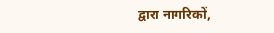द्वारा नागरिकों,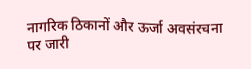नागरिक ठिकानों और ऊर्जा अवसंरचना पर जारी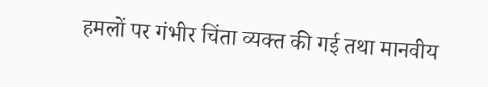हमलों पर गंभीर चिंता व्यक्त की गई तथा मानवीय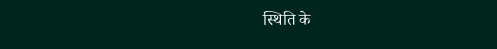स्थिति के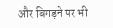और बिगड़ने पर भी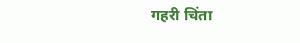गहरी चिंता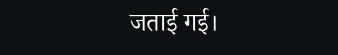जताई गई।